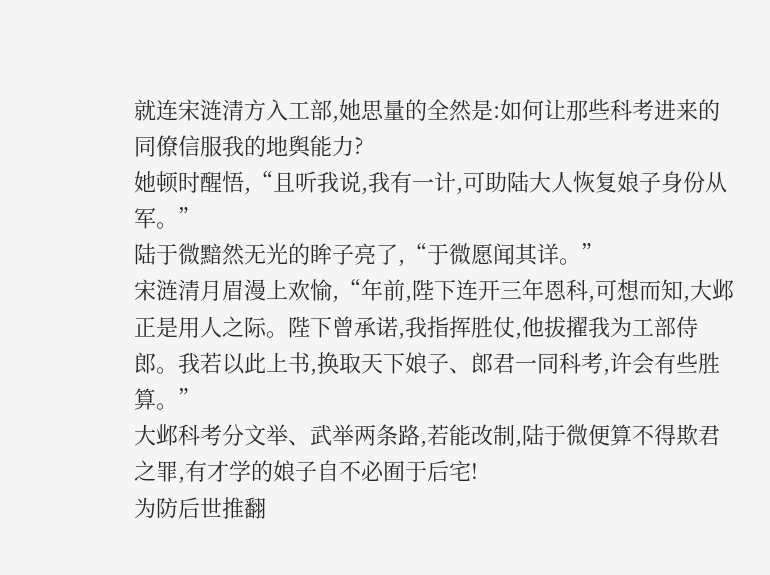就连宋涟清方入工部,她思量的全然是:如何让那些科考进来的同僚信服我的地舆能力?
她顿时醒悟,“且听我说,我有一计,可助陆大人恢复娘子身份从军。”
陆于微黯然无光的眸子亮了,“于微愿闻其详。”
宋涟清月眉漫上欢愉,“年前,陛下连开三年恩科,可想而知,大邺正是用人之际。陛下曾承诺,我指挥胜仗,他拔擢我为工部侍郎。我若以此上书,换取天下娘子、郎君一同科考,许会有些胜算。”
大邺科考分文举、武举两条路,若能改制,陆于微便算不得欺君之罪,有才学的娘子自不必囿于后宅!
为防后世推翻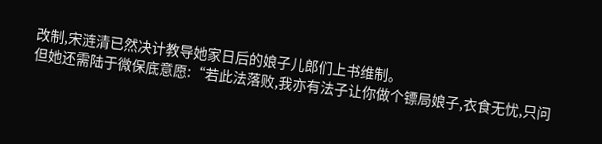改制,宋涟清已然决计教导她家日后的娘子儿郎们上书维制。
但她还需陆于微保底意愿:“若此法落败,我亦有法子让你做个镖局娘子,衣食无忧,只问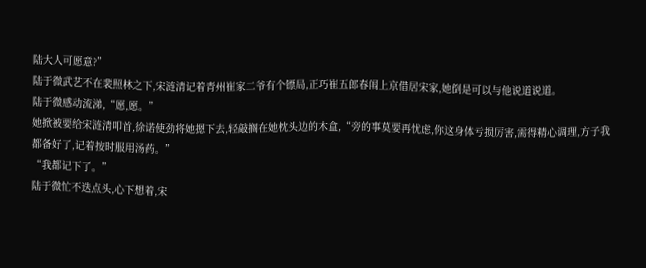陆大人可愿意?”
陆于微武艺不在裴照林之下,宋涟清记着青州崔家二爷有个镖局,正巧崔五郎春闱上京借居宋家,她倒是可以与他说道说道。
陆于微感动流涕,“愿,愿。”
她掀被要给宋涟清叩首,徐诺使劲将她摁下去,轻敲搁在她枕头边的木盒,“旁的事莫要再忧虑,你这身体亏损厉害,需得精心调理,方子我都备好了,记着按时服用汤药。”
“我都记下了。”
陆于微忙不迭点头,心下想着,宋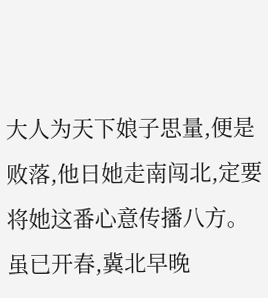大人为天下娘子思量,便是败落,他日她走南闯北,定要将她这番心意传播八方。
虽已开春,冀北早晚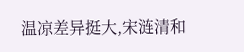温凉差异挺大,宋涟清和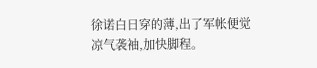徐诺白日穿的薄,出了军帐便觉凉气袭袖,加快脚程。